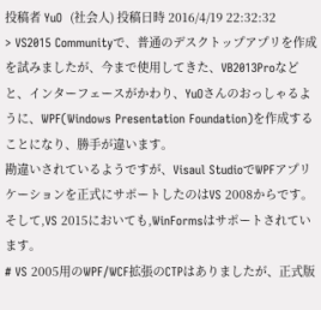投稿者 YuO  (社会人) 投稿日時 2016/4/19 22:32:32
> VS2015 Communityで、普通のデスクトップアプリを作成を試みましたが、今まで使用してきた、VB2013Proなどと、インターフェースがかわり、YuOさんのおっしゃるように、WPF(Windows Presentation Foundation)を作成することになり、勝手が違います。
勘違いされているようですが、Visaul StudioでWPFアプリケーションを正式にサポートしたのはVS 2008からです。
そして,VS 2015においても,WinFormsはサポートされています。
# VS 2005用のWPF/WCF拡張のCTPはありましたが、正式版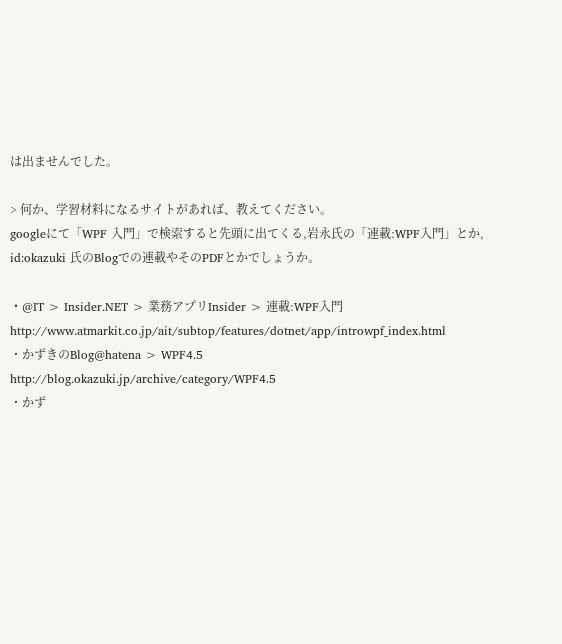は出ませんでした。

> 何か、学習材料になるサイトがあれば、教えてください。
googleにて「WPF 入門」で検索すると先頭に出てくる,岩永氏の「連載:WPF入門」とか,
id:okazuki 氏のBlogでの連載やそのPDFとかでしょうか。

・@IT > Insider.NET > 業務アプリInsider > 連載:WPF入門
http://www.atmarkit.co.jp/ait/subtop/features/dotnet/app/introwpf_index.html
・かずきのBlog@hatena > WPF4.5
http://blog.okazuki.jp/archive/category/WPF4.5
・かず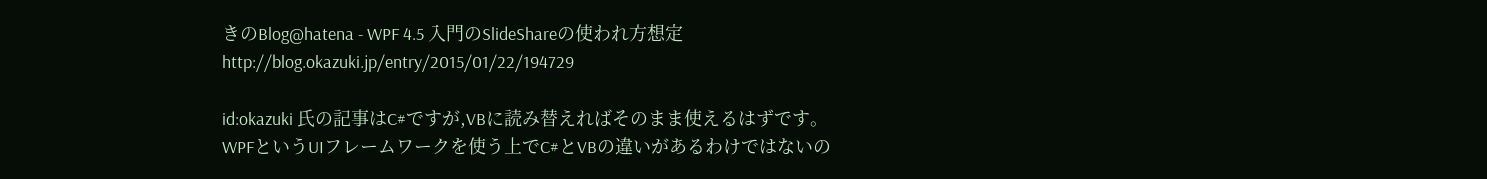きのBlog@hatena - WPF 4.5 入門のSlideShareの使われ方想定
http://blog.okazuki.jp/entry/2015/01/22/194729

id:okazuki 氏の記事はC#ですが,VBに読み替えればそのまま使えるはずです。
WPFというUIフレームワークを使う上でC#とVBの違いがあるわけではないの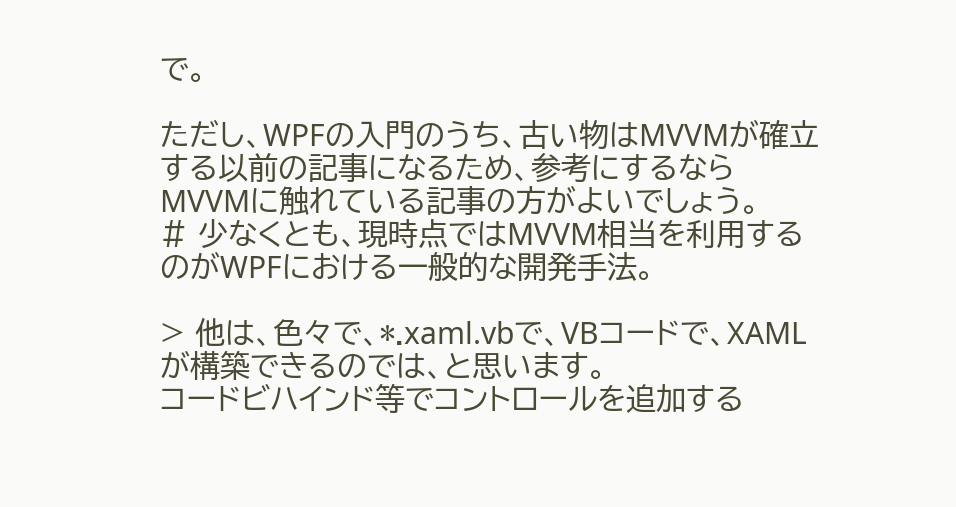で。

ただし、WPFの入門のうち、古い物はMVVMが確立する以前の記事になるため、参考にするならMVVMに触れている記事の方がよいでしょう。
# 少なくとも、現時点ではMVVM相当を利用するのがWPFにおける一般的な開発手法。

> 他は、色々で、*.xaml.vbで、VBコードで、XAMLが構築できるのでは、と思います。
コードビハインド等でコントロールを追加する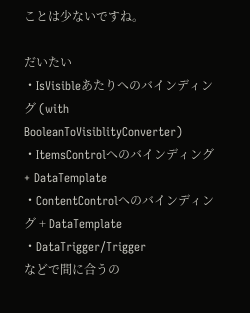ことは少ないですね。

だいたい
・IsVisibleあたりへのバインディング (with BooleanToVisiblityConverter)
・ItemsControlへのバインディング + DataTemplate
・ContentControlへのバインディング + DataTemplate
・DataTrigger/Trigger
などで間に合うの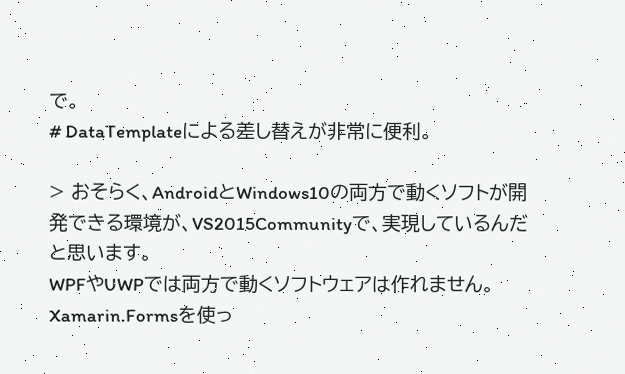で。
# DataTemplateによる差し替えが非常に便利。

> おそらく、AndroidとWindows10の両方で動くソフトが開発できる環境が、VS2015Communityで、実現しているんだと思います。
WPFやUWPでは両方で動くソフトウェアは作れません。
Xamarin.Formsを使っ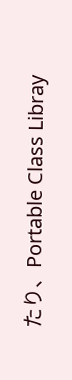たり、Portable Class Libray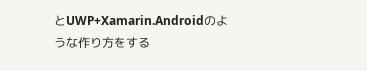とUWP+Xamarin.Androidのような作り方をする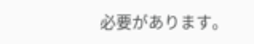必要があります。